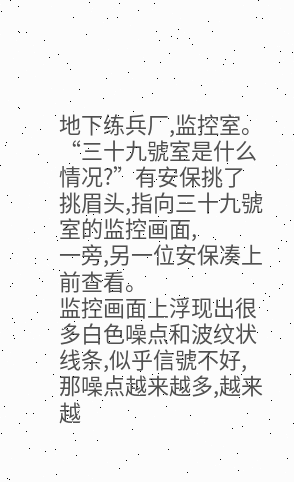地下练兵厂,监控室。
“三十九號室是什么情况?”有安保挑了挑眉头,指向三十九號室的监控画面,
一旁,另一位安保凑上前查看。
监控画面上浮现出很多白色噪点和波纹状线条,似乎信號不好,那噪点越来越多,越来越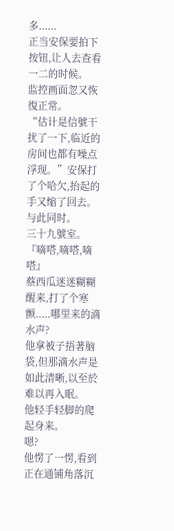多......
正当安保要拍下按钮,让人去查看一二的时候。
监控画面忽又恢復正常。
“估计是信號干扰了一下,临近的房间也都有噪点浮现。”安保打了个哈欠,抬起的手又缩了回去。
与此同时。
三十九號室。
『嘀嗒,嘀嗒,嘀嗒』
蔡西瓜迷迷糊糊醒来,打了个寒颤.....哪里来的滴水声?
他拿被子捂著脑袋,但那滴水声是如此清晰,以至於难以再入眠。
他轻手轻脚的爬起身来。
嗯?
他愣了一愣,看到正在通铺角落沉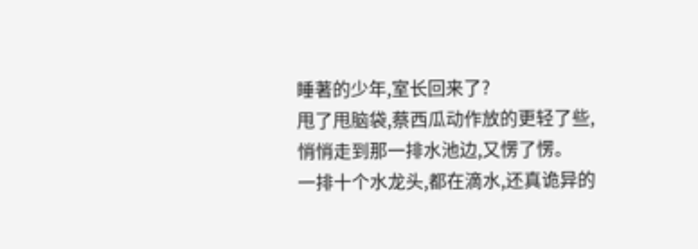睡著的少年,室长回来了?
甩了甩脑袋,蔡西瓜动作放的更轻了些,
悄悄走到那一排水池边,又愣了愣。
一排十个水龙头,都在滴水,还真诡异的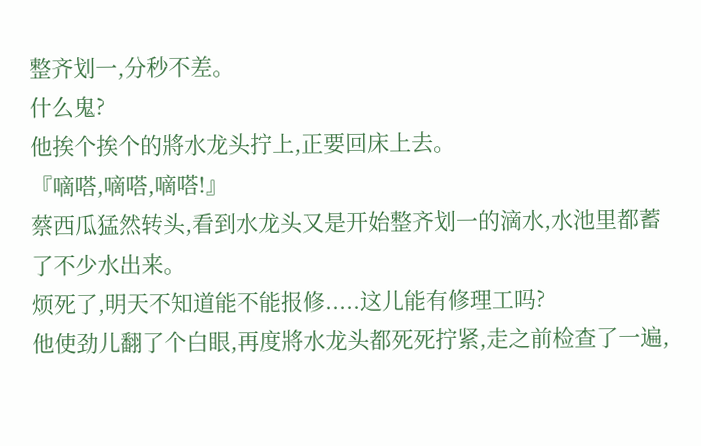整齐划一,分秒不差。
什么鬼?
他挨个挨个的將水龙头拧上,正要回床上去。
『嘀嗒,嘀嗒,嘀嗒!』
蔡西瓜猛然转头,看到水龙头又是开始整齐划一的滴水,水池里都蓄了不少水出来。
烦死了,明天不知道能不能报修.....这儿能有修理工吗?
他使劲儿翻了个白眼,再度將水龙头都死死拧紧,走之前检查了一遍,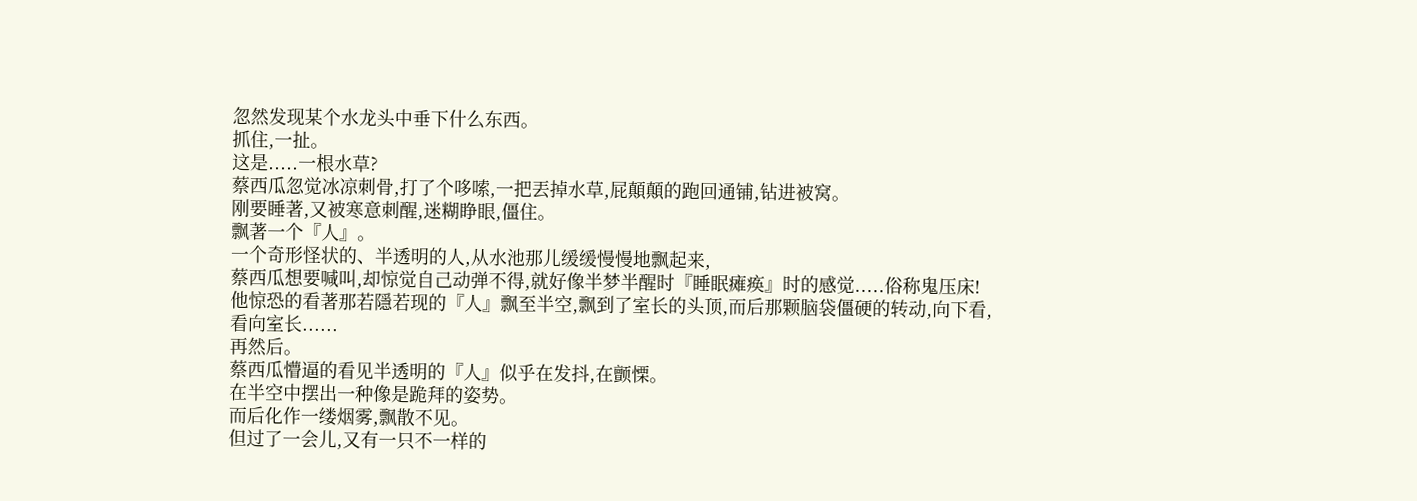忽然发现某个水龙头中垂下什么东西。
抓住,一扯。
这是.....一根水草?
蔡西瓜忽觉冰凉刺骨,打了个哆嗦,一把丟掉水草,屁顛顛的跑回通铺,钻进被窝。
刚要睡著,又被寒意刺醒,迷糊睁眼,僵住。
飘著一个『人』。
一个奇形怪状的、半透明的人,从水池那儿缓缓慢慢地飘起来,
蔡西瓜想要喊叫,却惊觉自己动弹不得,就好像半梦半醒时『睡眠瘫痪』时的感觉.....俗称鬼压床!
他惊恐的看著那若隱若现的『人』飘至半空,飘到了室长的头顶,而后那颗脑袋僵硬的转动,向下看,看向室长......
再然后。
蔡西瓜懵逼的看见半透明的『人』似乎在发抖,在颤慄。
在半空中摆出一种像是跪拜的姿势。
而后化作一缕烟雾,飘散不见。
但过了一会儿,又有一只不一样的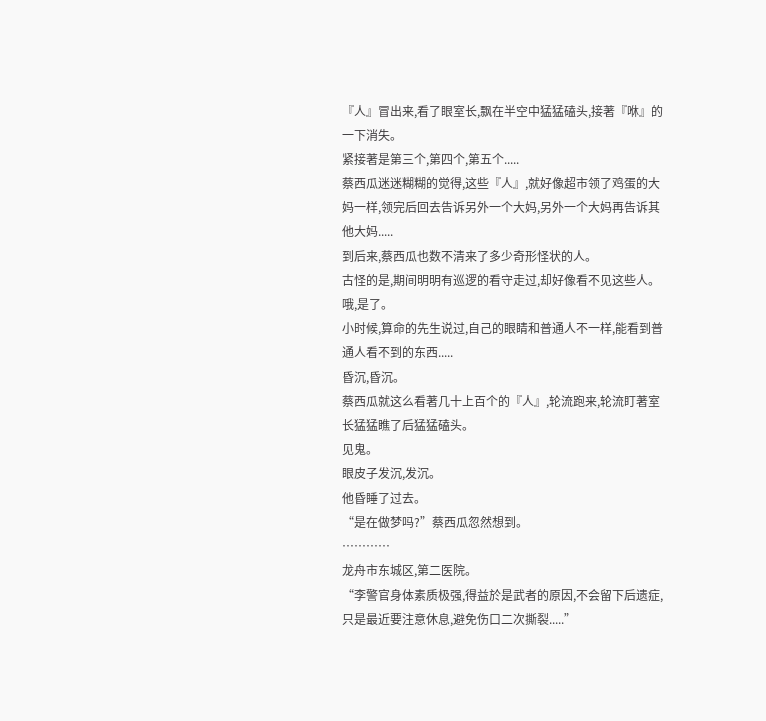『人』冒出来,看了眼室长,飘在半空中猛猛磕头,接著『咻』的一下消失。
紧接著是第三个,第四个,第五个.....
蔡西瓜迷迷糊糊的觉得,这些『人』,就好像超市领了鸡蛋的大妈一样,领完后回去告诉另外一个大妈,另外一个大妈再告诉其他大妈.....
到后来,蔡西瓜也数不清来了多少奇形怪状的人。
古怪的是,期间明明有巡逻的看守走过,却好像看不见这些人。
哦,是了。
小时候,算命的先生说过,自己的眼睛和普通人不一样,能看到普通人看不到的东西.....
昏沉,昏沉。
蔡西瓜就这么看著几十上百个的『人』,轮流跑来,轮流盯著室长猛猛瞧了后猛猛磕头。
见鬼。
眼皮子发沉,发沉。
他昏睡了过去。
“是在做梦吗?”蔡西瓜忽然想到。
…………
龙舟市东城区,第二医院。
“李警官身体素质极强,得益於是武者的原因,不会留下后遗症,只是最近要注意休息,避免伤口二次撕裂.....”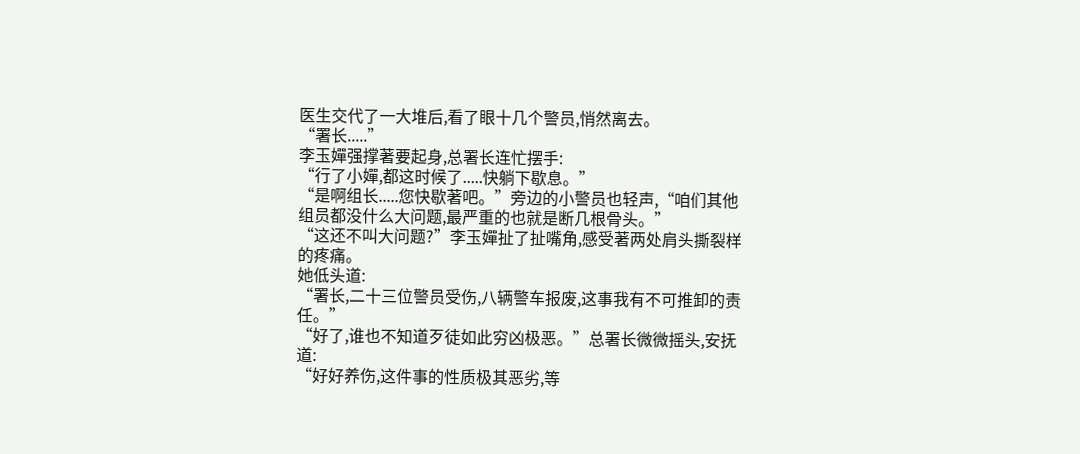医生交代了一大堆后,看了眼十几个警员,悄然离去。
“署长.....”
李玉嬋强撑著要起身,总署长连忙摆手:
“行了小嬋,都这时候了.....快躺下歇息。”
“是啊组长.....您快歇著吧。”旁边的小警员也轻声,“咱们其他组员都没什么大问题,最严重的也就是断几根骨头。”
“这还不叫大问题?”李玉嬋扯了扯嘴角,感受著两处肩头撕裂样的疼痛。
她低头道:
“署长,二十三位警员受伤,八辆警车报废,这事我有不可推卸的责任。”
“好了,谁也不知道歹徒如此穷凶极恶。”总署长微微摇头,安抚道:
“好好养伤,这件事的性质极其恶劣,等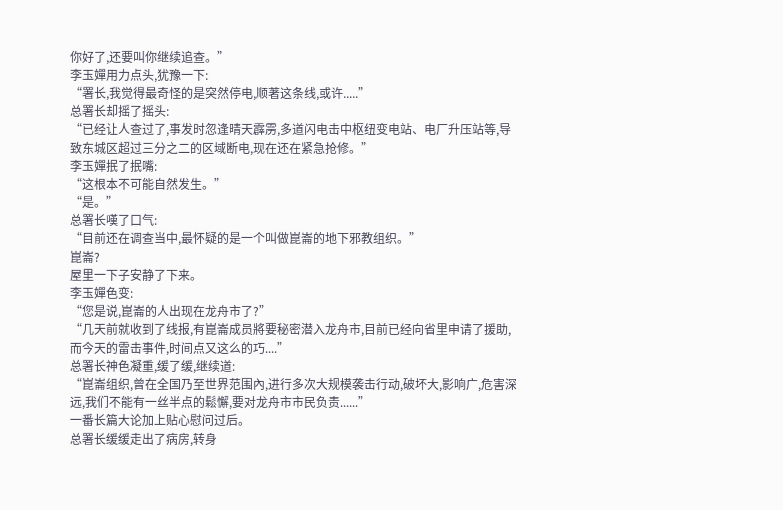你好了,还要叫你继续追查。”
李玉嬋用力点头,犹豫一下:
“署长,我觉得最奇怪的是突然停电,顺著这条线,或许.....”
总署长却摇了摇头:
“已经让人查过了,事发时忽逢晴天霹雳,多道闪电击中枢纽变电站、电厂升压站等,导致东城区超过三分之二的区域断电,现在还在紧急抢修。”
李玉嬋抿了抿嘴:
“这根本不可能自然发生。”
“是。”
总署长嘆了口气:
“目前还在调查当中,最怀疑的是一个叫做崑崙的地下邪教组织。”
崑崙?
屋里一下子安静了下来。
李玉嬋色变:
“您是说,崑崙的人出现在龙舟市了?”
“几天前就收到了线报,有崑崙成员將要秘密潜入龙舟市,目前已经向省里申请了援助,而今天的雷击事件,时间点又这么的巧....”
总署长神色凝重,缓了缓,继续道:
“崑崙组织,曾在全国乃至世界范围內,进行多次大规模袭击行动,破坏大,影响广,危害深远,我们不能有一丝半点的鬆懈,要对龙舟市市民负责......”
一番长篇大论加上贴心慰问过后。
总署长缓缓走出了病房,转身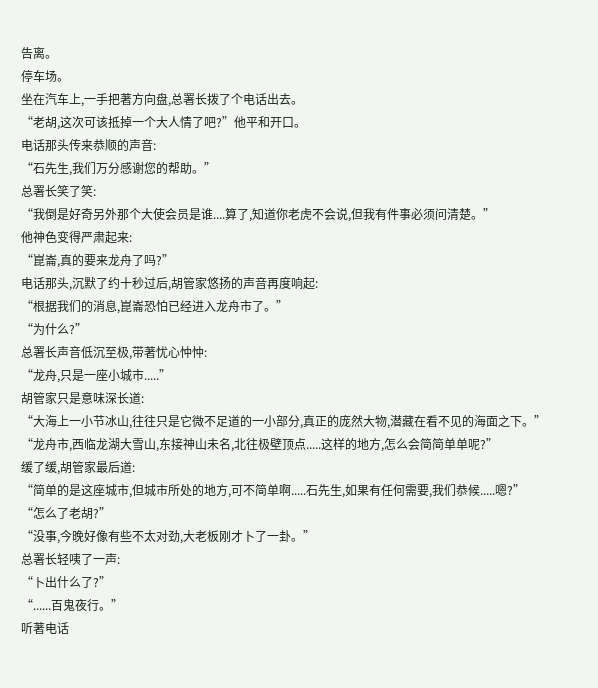告离。
停车场。
坐在汽车上,一手把著方向盘,总署长拨了个电话出去。
“老胡,这次可该抵掉一个大人情了吧?”他平和开口。
电话那头传来恭顺的声音:
“石先生,我们万分感谢您的帮助。”
总署长笑了笑:
“我倒是好奇另外那个大使会员是谁....算了,知道你老虎不会说,但我有件事必须问清楚。”
他神色变得严肃起来:
“崑崙,真的要来龙舟了吗?”
电话那头,沉默了约十秒过后,胡管家悠扬的声音再度响起:
“根据我们的消息,崑崙恐怕已经进入龙舟市了。”
“为什么?”
总署长声音低沉至极,带著忧心忡忡:
“龙舟,只是一座小城市.....”
胡管家只是意味深长道:
“大海上一小节冰山,往往只是它微不足道的一小部分,真正的庞然大物,潜藏在看不见的海面之下。”
“龙舟市,西临龙湖大雪山,东接神山未名,北往极壁顶点.....这样的地方,怎么会简简单单呢?”
缓了缓,胡管家最后道:
“简单的是这座城市,但城市所处的地方,可不简单啊.....石先生,如果有任何需要,我们恭候.....嗯?”
“怎么了老胡?”
“没事,今晚好像有些不太对劲,大老板刚才卜了一卦。”
总署长轻咦了一声:
“卜出什么了?”
“......百鬼夜行。”
听著电话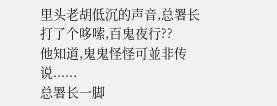里头老胡低沉的声音,总署长打了个哆嗦,百鬼夜行??
他知道,鬼鬼怪怪可並非传说......
总署长一脚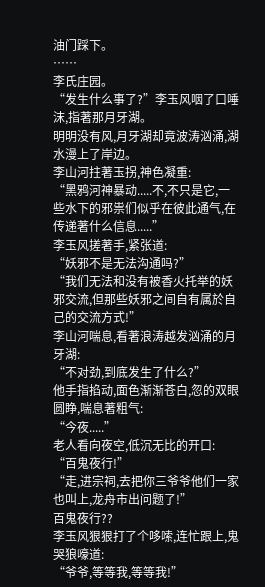油门踩下。
……
李氏庄园。
“发生什么事了?”李玉风咽了口唾沫,指著那月牙湖。
明明没有风,月牙湖却竟波涛汹涌,湖水漫上了岸边。
李山河拄著玉拐,神色凝重:
“黑鸦河神暴动.....不,不只是它,一些水下的邪祟们似乎在彼此通气,在传递著什么信息.....”
李玉风搓著手,紧张道:
“妖邪不是无法沟通吗?”
“我们无法和没有被香火托举的妖邪交流,但那些妖邪之间自有属於自己的交流方式!”
李山河喘息,看著浪涛越发汹涌的月牙湖:
“不对劲,到底发生了什么?”
他手指掐动,面色渐渐苍白,忽的双眼圆睁,喘息著粗气:
“今夜.....”
老人看向夜空,低沉无比的开口:
“百鬼夜行!”
“走,进宗祠,去把你三爷爷他们一家也叫上,龙舟市出问题了!”
百鬼夜行??
李玉风狠狠打了个哆嗦,连忙跟上,鬼哭狼嚎道:
“爷爷,等等我,等等我!”